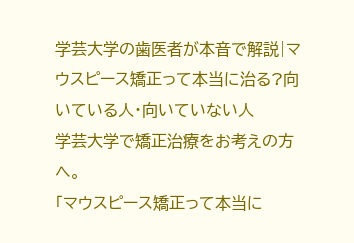学芸大学の歯医者が本音で解説|マウスピース矯正って本当に治る?向いている人・向いていない人
学芸大学で矯正治療をお考えの方へ。
「マウスピース矯正って本当に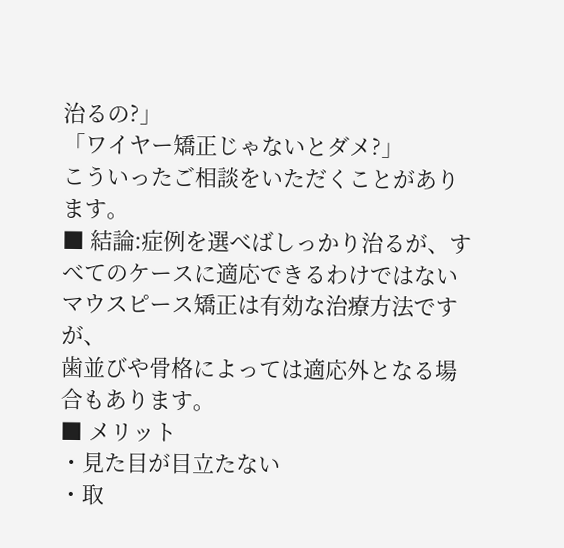治るの?」
「ワイヤー矯正じゃないとダメ?」
こういったご相談をいただくことがあります。
■ 結論:症例を選べばしっかり治るが、すべてのケースに適応できるわけではない
マウスピース矯正は有効な治療方法ですが、
歯並びや骨格によっては適応外となる場合もあります。
■ メリット
・見た目が目立たない
・取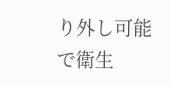り外し可能で衛生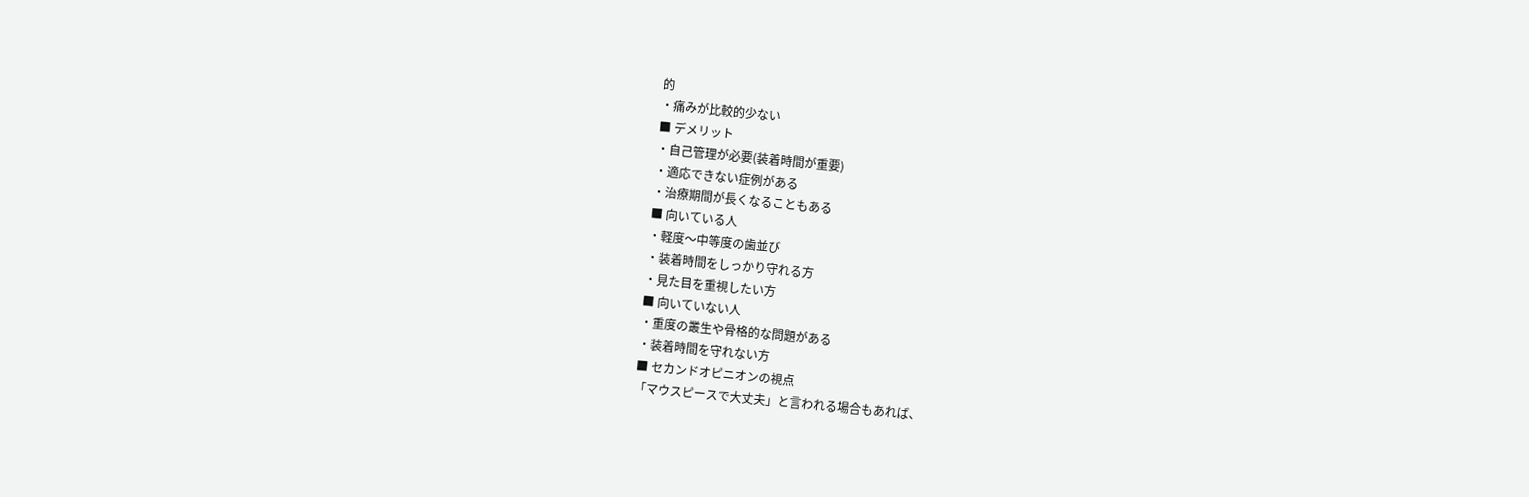的
・痛みが比較的少ない
■ デメリット
・自己管理が必要(装着時間が重要)
・適応できない症例がある
・治療期間が長くなることもある
■ 向いている人
・軽度〜中等度の歯並び
・装着時間をしっかり守れる方
・見た目を重視したい方
■ 向いていない人
・重度の叢生や骨格的な問題がある
・装着時間を守れない方
■ セカンドオピニオンの視点
「マウスピースで大丈夫」と言われる場合もあれば、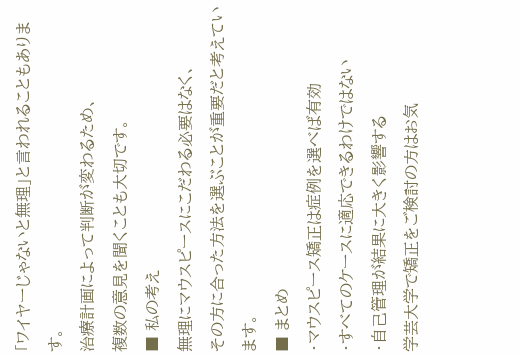「ワイヤーじゃないと無理」と言われることもあります。
治療計画によって判断が変わるため、
複数の意見を聞くことも大切です。
■ 私の考え
無理にマウスピースにこだわる必要はなく、
その方に合った方法を選ぶことが重要だと考えています。
■ まとめ
・マウスピース矯正は症例を選べば有効
・すべてのケースに適応できるわけではない
・自己管理が結果に大きく影響する
学芸大学で矯正をご検討の方はお気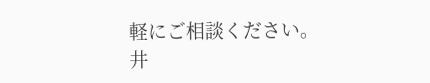軽にご相談ください。
井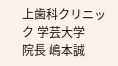上歯科クリニック 学芸大学
院長 嶋本誠